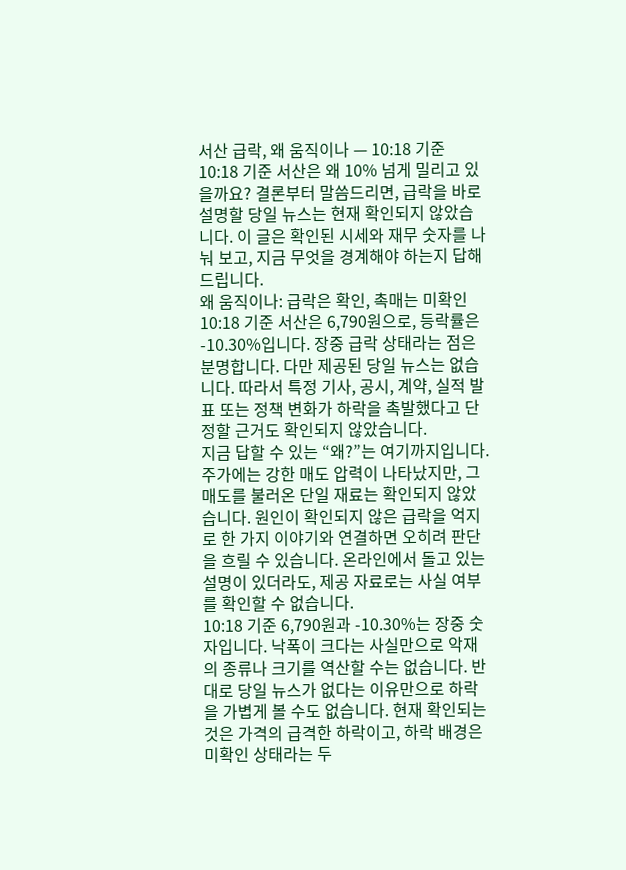서산 급락, 왜 움직이나 — 10:18 기준
10:18 기준 서산은 왜 10% 넘게 밀리고 있을까요? 결론부터 말씀드리면, 급락을 바로 설명할 당일 뉴스는 현재 확인되지 않았습니다. 이 글은 확인된 시세와 재무 숫자를 나눠 보고, 지금 무엇을 경계해야 하는지 답해드립니다.
왜 움직이나: 급락은 확인, 촉매는 미확인
10:18 기준 서산은 6,790원으로, 등락률은 -10.30%입니다. 장중 급락 상태라는 점은 분명합니다. 다만 제공된 당일 뉴스는 없습니다. 따라서 특정 기사, 공시, 계약, 실적 발표 또는 정책 변화가 하락을 촉발했다고 단정할 근거도 확인되지 않았습니다.
지금 답할 수 있는 “왜?”는 여기까지입니다. 주가에는 강한 매도 압력이 나타났지만, 그 매도를 불러온 단일 재료는 확인되지 않았습니다. 원인이 확인되지 않은 급락을 억지로 한 가지 이야기와 연결하면 오히려 판단을 흐릴 수 있습니다. 온라인에서 돌고 있는 설명이 있더라도, 제공 자료로는 사실 여부를 확인할 수 없습니다.
10:18 기준 6,790원과 -10.30%는 장중 숫자입니다. 낙폭이 크다는 사실만으로 악재의 종류나 크기를 역산할 수는 없습니다. 반대로 당일 뉴스가 없다는 이유만으로 하락을 가볍게 볼 수도 없습니다. 현재 확인되는 것은 가격의 급격한 하락이고, 하락 배경은 미확인 상태라는 두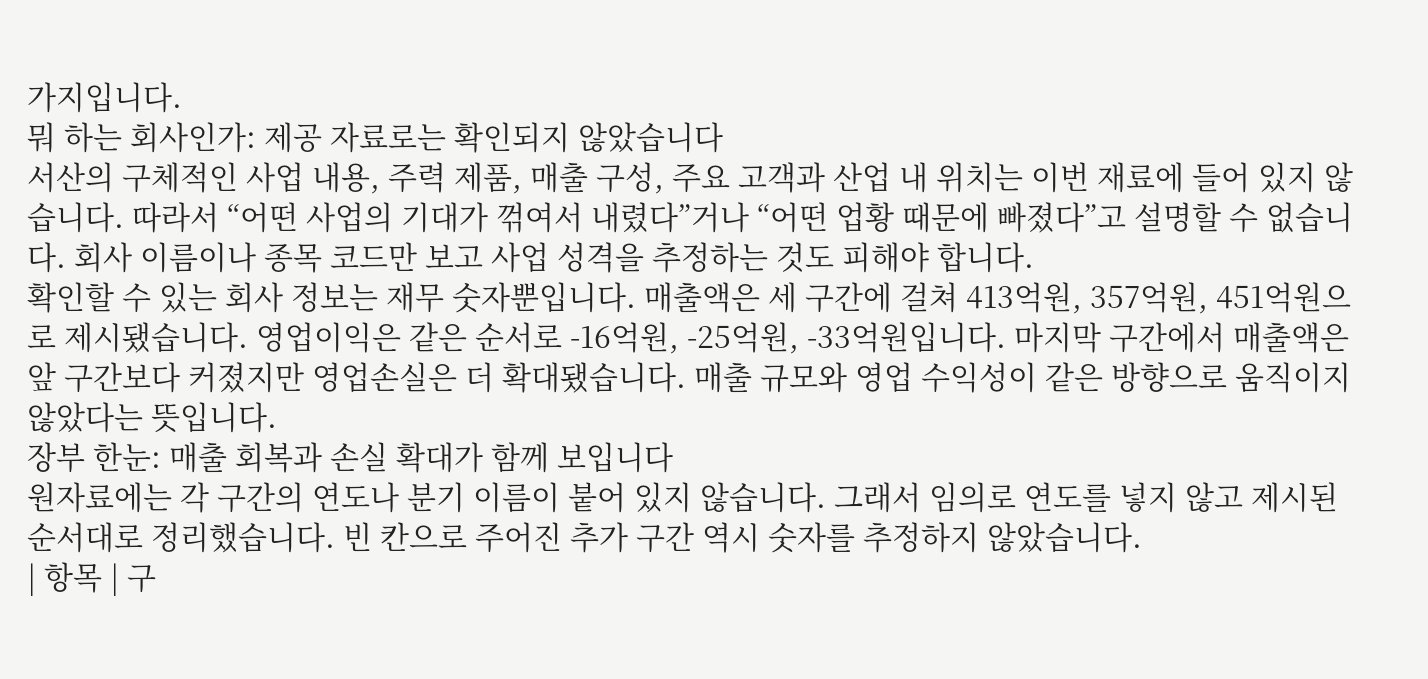가지입니다.
뭐 하는 회사인가: 제공 자료로는 확인되지 않았습니다
서산의 구체적인 사업 내용, 주력 제품, 매출 구성, 주요 고객과 산업 내 위치는 이번 재료에 들어 있지 않습니다. 따라서 “어떤 사업의 기대가 꺾여서 내렸다”거나 “어떤 업황 때문에 빠졌다”고 설명할 수 없습니다. 회사 이름이나 종목 코드만 보고 사업 성격을 추정하는 것도 피해야 합니다.
확인할 수 있는 회사 정보는 재무 숫자뿐입니다. 매출액은 세 구간에 걸쳐 413억원, 357억원, 451억원으로 제시됐습니다. 영업이익은 같은 순서로 -16억원, -25억원, -33억원입니다. 마지막 구간에서 매출액은 앞 구간보다 커졌지만 영업손실은 더 확대됐습니다. 매출 규모와 영업 수익성이 같은 방향으로 움직이지 않았다는 뜻입니다.
장부 한눈: 매출 회복과 손실 확대가 함께 보입니다
원자료에는 각 구간의 연도나 분기 이름이 붙어 있지 않습니다. 그래서 임의로 연도를 넣지 않고 제시된 순서대로 정리했습니다. 빈 칸으로 주어진 추가 구간 역시 숫자를 추정하지 않았습니다.
| 항목 | 구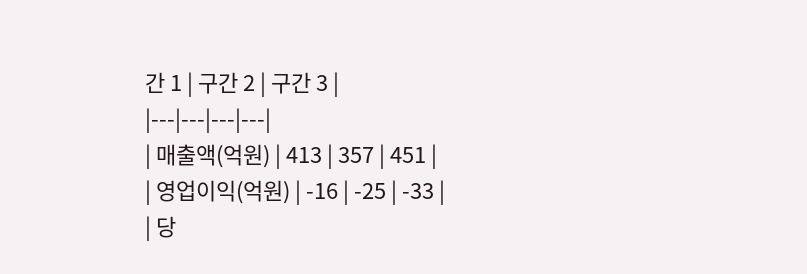간 1 | 구간 2 | 구간 3 |
|---|---|---|---|
| 매출액(억원) | 413 | 357 | 451 |
| 영업이익(억원) | -16 | -25 | -33 |
| 당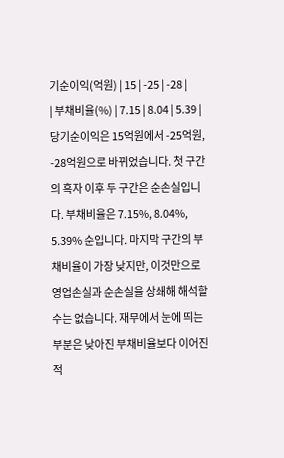기순이익(억원) | 15 | -25 | -28 |
| 부채비율(%) | 7.15 | 8.04 | 5.39 |
당기순이익은 15억원에서 -25억원, -28억원으로 바뀌었습니다. 첫 구간의 흑자 이후 두 구간은 순손실입니다. 부채비율은 7.15%, 8.04%, 5.39% 순입니다. 마지막 구간의 부채비율이 가장 낮지만, 이것만으로 영업손실과 순손실을 상쇄해 해석할 수는 없습니다. 재무에서 눈에 띄는 부분은 낮아진 부채비율보다 이어진 적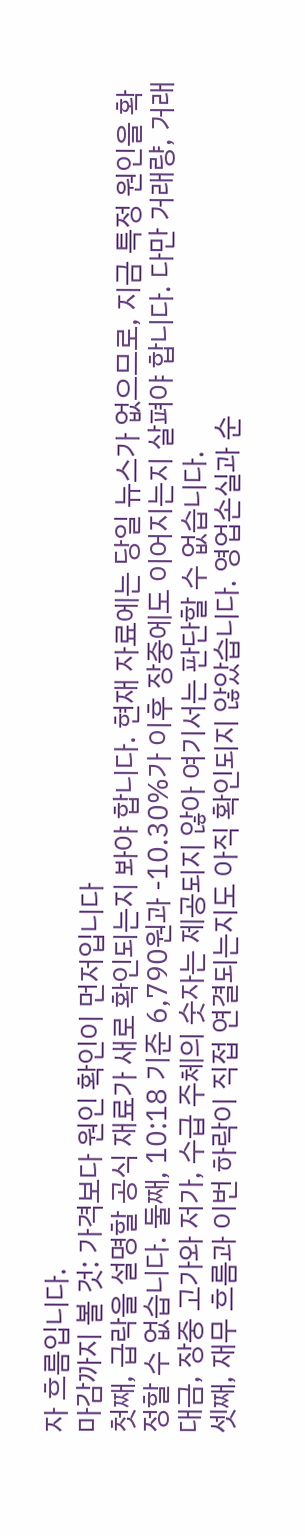자 흐름입니다.
마감까지 볼 것: 가격보다 원인 확인이 먼저입니다
첫째, 급락을 설명할 공식 재료가 새로 확인되는지 봐야 합니다. 현재 자료에는 당일 뉴스가 없으므로, 지금 특정 원인을 확정할 수 없습니다. 둘째, 10:18 기준 6,790원과 -10.30%가 이후 장중에도 이어지는지 살펴야 합니다. 다만 거래량, 거래대금, 장중 고가와 저가, 수급 주체의 숫자는 제공되지 않아 여기서는 판단할 수 없습니다.
셋째, 재무 흐름과 이번 하락이 직접 연결되는지도 아직 확인되지 않았습니다. 영업손실과 순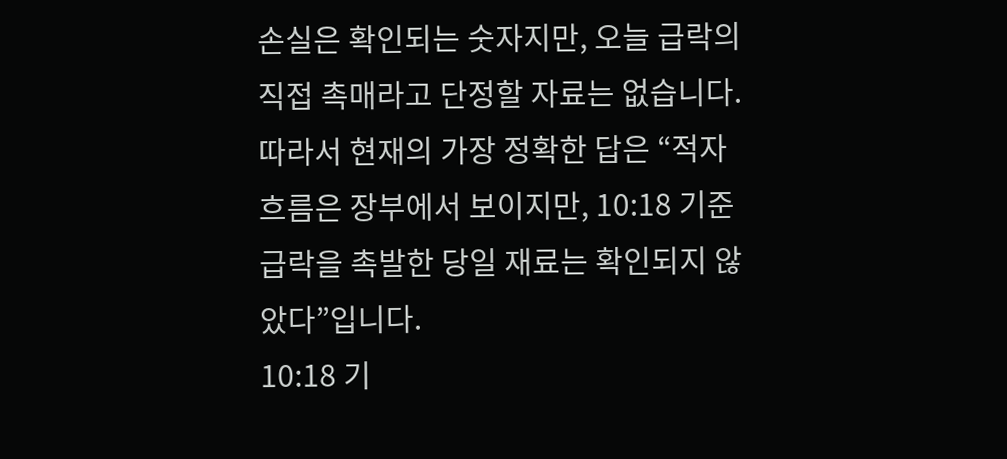손실은 확인되는 숫자지만, 오늘 급락의 직접 촉매라고 단정할 자료는 없습니다. 따라서 현재의 가장 정확한 답은 “적자 흐름은 장부에서 보이지만, 10:18 기준 급락을 촉발한 당일 재료는 확인되지 않았다”입니다.
10:18 기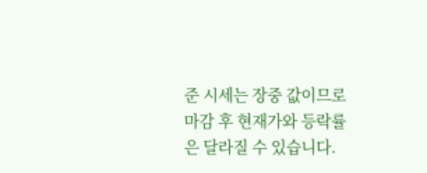준 시세는 장중 값이므로 마감 후 현재가와 등락률은 달라질 수 있습니다.